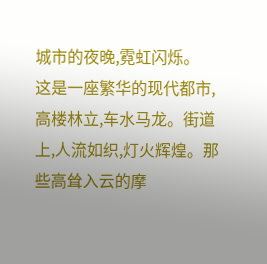城市的夜晚,霓虹闪烁。
这是一座繁华的现代都市,高楼林立,车水马龙。街道上,人流如织,灯火辉煌。那些高耸入云的摩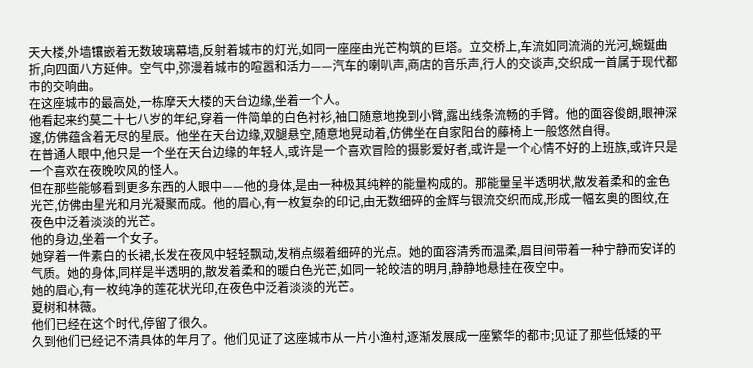天大楼,外墙镶嵌着无数玻璃幕墙,反射着城市的灯光,如同一座座由光芒构筑的巨塔。立交桥上,车流如同流淌的光河,蜿蜒曲折,向四面八方延伸。空气中,弥漫着城市的喧嚣和活力——汽车的喇叭声,商店的音乐声,行人的交谈声,交织成一首属于现代都市的交响曲。
在这座城市的最高处,一栋摩天大楼的天台边缘,坐着一个人。
他看起来约莫二十七八岁的年纪,穿着一件简单的白色衬衫,袖口随意地挽到小臂,露出线条流畅的手臂。他的面容俊朗,眼神深邃,仿佛蕴含着无尽的星辰。他坐在天台边缘,双腿悬空,随意地晃动着,仿佛坐在自家阳台的藤椅上一般悠然自得。
在普通人眼中,他只是一个坐在天台边缘的年轻人,或许是一个喜欢冒险的摄影爱好者,或许是一个心情不好的上班族,或许只是一个喜欢在夜晚吹风的怪人。
但在那些能够看到更多东西的人眼中——他的身体,是由一种极其纯粹的能量构成的。那能量呈半透明状,散发着柔和的金色光芒,仿佛由星光和月光凝聚而成。他的眉心,有一枚复杂的印记,由无数细碎的金辉与银流交织而成,形成一幅玄奥的图纹,在夜色中泛着淡淡的光芒。
他的身边,坐着一个女子。
她穿着一件素白的长裙,长发在夜风中轻轻飘动,发梢点缀着细碎的光点。她的面容清秀而温柔,眉目间带着一种宁静而安详的气质。她的身体,同样是半透明的,散发着柔和的暖白色光芒,如同一轮皎洁的明月,静静地悬挂在夜空中。
她的眉心,有一枚纯净的莲花状光印,在夜色中泛着淡淡的光芒。
夏树和林薇。
他们已经在这个时代,停留了很久。
久到他们已经记不清具体的年月了。他们见证了这座城市从一片小渔村,逐渐发展成一座繁华的都市;见证了那些低矮的平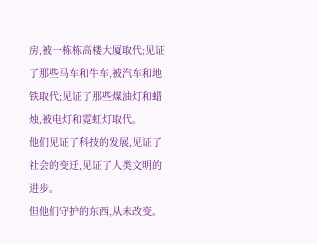房,被一栋栋高楼大厦取代;见证了那些马车和牛车,被汽车和地铁取代;见证了那些煤油灯和蜡烛,被电灯和霓虹灯取代。
他们见证了科技的发展,见证了社会的变迁,见证了人类文明的进步。
但他们守护的东西,从未改变。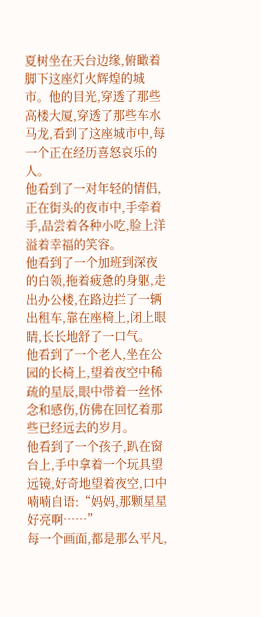夏树坐在天台边缘,俯瞰着脚下这座灯火辉煌的城市。他的目光,穿透了那些高楼大厦,穿透了那些车水马龙,看到了这座城市中,每一个正在经历喜怒哀乐的人。
他看到了一对年轻的情侣,正在街头的夜市中,手牵着手,品尝着各种小吃,脸上洋溢着幸福的笑容。
他看到了一个加班到深夜的白领,拖着疲惫的身躯,走出办公楼,在路边拦了一辆出租车,靠在座椅上,闭上眼睛,长长地舒了一口气。
他看到了一个老人,坐在公园的长椅上,望着夜空中稀疏的星辰,眼中带着一丝怀念和感伤,仿佛在回忆着那些已经远去的岁月。
他看到了一个孩子,趴在窗台上,手中拿着一个玩具望远镜,好奇地望着夜空,口中喃喃自语:“妈妈,那颗星星好亮啊……”
每一个画面,都是那么平凡,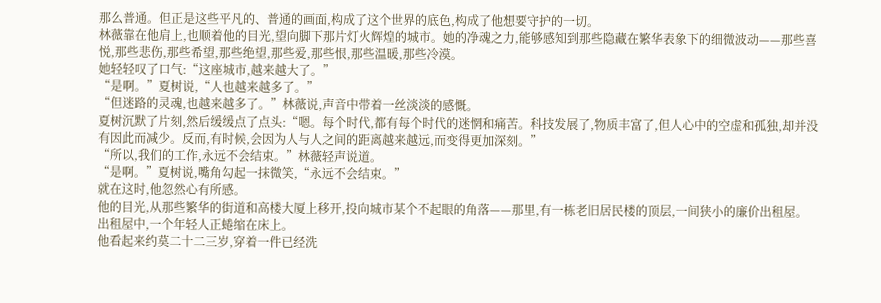那么普通。但正是这些平凡的、普通的画面,构成了这个世界的底色,构成了他想要守护的一切。
林薇靠在他肩上,也顺着他的目光,望向脚下那片灯火辉煌的城市。她的净魂之力,能够感知到那些隐藏在繁华表象下的细微波动——那些喜悦,那些悲伤,那些希望,那些绝望,那些爱,那些恨,那些温暖,那些冷漠。
她轻轻叹了口气:“这座城市,越来越大了。”
“是啊。”夏树说,“人也越来越多了。”
“但迷路的灵魂,也越来越多了。”林薇说,声音中带着一丝淡淡的感慨。
夏树沉默了片刻,然后缓缓点了点头:“嗯。每个时代,都有每个时代的迷惘和痛苦。科技发展了,物质丰富了,但人心中的空虚和孤独,却并没有因此而减少。反而,有时候,会因为人与人之间的距离越来越远,而变得更加深刻。”
“所以,我们的工作,永远不会结束。”林薇轻声说道。
“是啊。”夏树说,嘴角勾起一抹微笑,“永远不会结束。”
就在这时,他忽然心有所感。
他的目光,从那些繁华的街道和高楼大厦上移开,投向城市某个不起眼的角落——那里,有一栋老旧居民楼的顶层,一间狭小的廉价出租屋。
出租屋中,一个年轻人正蜷缩在床上。
他看起来约莫二十二三岁,穿着一件已经洗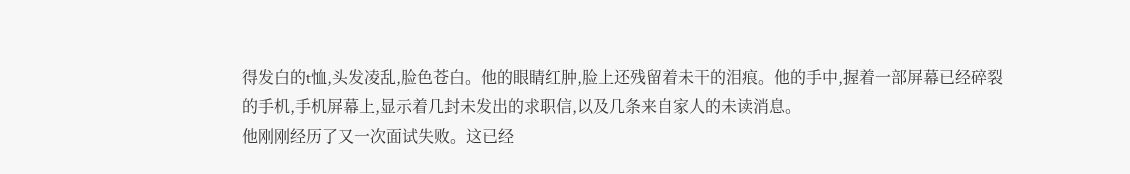得发白的t恤,头发凌乱,脸色苍白。他的眼睛红肿,脸上还残留着未干的泪痕。他的手中,握着一部屏幕已经碎裂的手机,手机屏幕上,显示着几封未发出的求职信,以及几条来自家人的未读消息。
他刚刚经历了又一次面试失败。这已经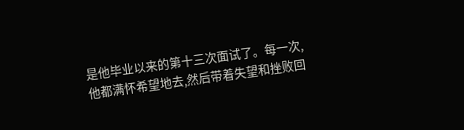是他毕业以来的第十三次面试了。每一次,他都满怀希望地去,然后带着失望和挫败回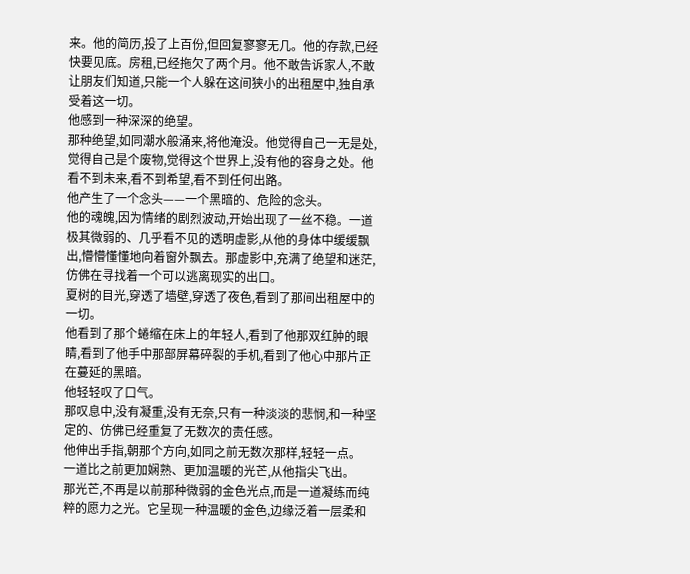来。他的简历,投了上百份,但回复寥寥无几。他的存款,已经快要见底。房租,已经拖欠了两个月。他不敢告诉家人,不敢让朋友们知道,只能一个人躲在这间狭小的出租屋中,独自承受着这一切。
他感到一种深深的绝望。
那种绝望,如同潮水般涌来,将他淹没。他觉得自己一无是处,觉得自己是个废物,觉得这个世界上,没有他的容身之处。他看不到未来,看不到希望,看不到任何出路。
他产生了一个念头——一个黑暗的、危险的念头。
他的魂魄,因为情绪的剧烈波动,开始出现了一丝不稳。一道极其微弱的、几乎看不见的透明虚影,从他的身体中缓缓飘出,懵懵懂懂地向着窗外飘去。那虚影中,充满了绝望和迷茫,仿佛在寻找着一个可以逃离现实的出口。
夏树的目光,穿透了墙壁,穿透了夜色,看到了那间出租屋中的一切。
他看到了那个蜷缩在床上的年轻人,看到了他那双红肿的眼睛,看到了他手中那部屏幕碎裂的手机,看到了他心中那片正在蔓延的黑暗。
他轻轻叹了口气。
那叹息中,没有凝重,没有无奈,只有一种淡淡的悲悯,和一种坚定的、仿佛已经重复了无数次的责任感。
他伸出手指,朝那个方向,如同之前无数次那样,轻轻一点。
一道比之前更加娴熟、更加温暖的光芒,从他指尖飞出。
那光芒,不再是以前那种微弱的金色光点,而是一道凝练而纯粹的愿力之光。它呈现一种温暖的金色,边缘泛着一层柔和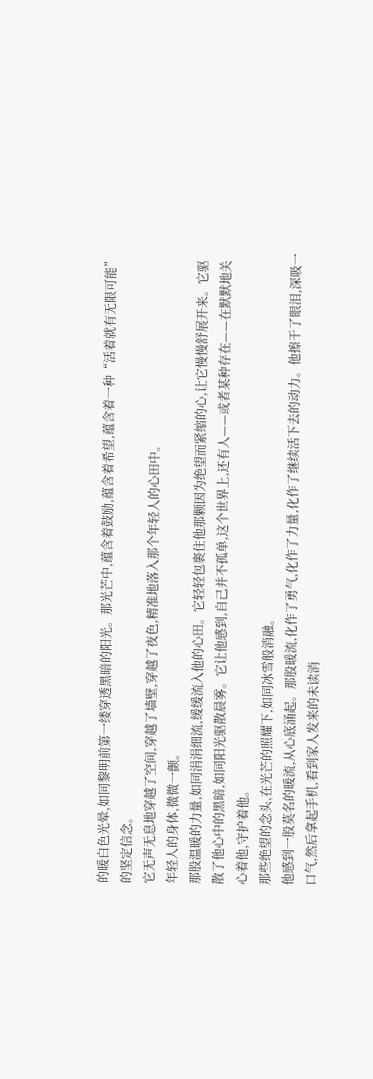的暖白色光晕,如同黎明前第一缕穿透黑暗的阳光。那光芒中,蕴含着鼓励,蕴含着希望,蕴含着一种“活着就有无限可能”的坚定信念。
它无声无息地穿越了空间,穿越了墙壁,穿越了夜色,精准地落入那个年轻人的心田中。
年轻人的身体,微微一颤。
那股温暖的力量,如同涓涓细流,缓缓流入他的心田。它轻轻包裹住他那颗因为绝望而紧缩的心,让它慢慢舒展开来。它驱散了他心中的黑暗,如同阳光驱散晨雾。它让他感到,自己并不孤单,这个世界上,还有人——或者某种存在——在默默地关心着他,守护着他。
那些绝望的念头,在光芒的照耀下,如同冰雪般消融。
他感到一股莫名的暖流,从心底涌起。那股暖流,化作了勇气,化作了力量,化作了继续活下去的动力。他擦干了眼泪,深吸一口气,然后拿起手机,看到家人发来的未读消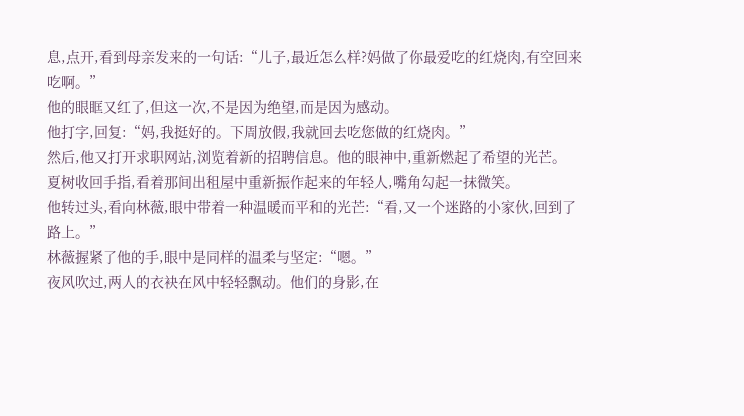息,点开,看到母亲发来的一句话:“儿子,最近怎么样?妈做了你最爱吃的红烧肉,有空回来吃啊。”
他的眼眶又红了,但这一次,不是因为绝望,而是因为感动。
他打字,回复:“妈,我挺好的。下周放假,我就回去吃您做的红烧肉。”
然后,他又打开求职网站,浏览着新的招聘信息。他的眼神中,重新燃起了希望的光芒。
夏树收回手指,看着那间出租屋中重新振作起来的年轻人,嘴角勾起一抹微笑。
他转过头,看向林薇,眼中带着一种温暖而平和的光芒:“看,又一个迷路的小家伙,回到了路上。”
林薇握紧了他的手,眼中是同样的温柔与坚定:“嗯。”
夜风吹过,两人的衣袂在风中轻轻飘动。他们的身影,在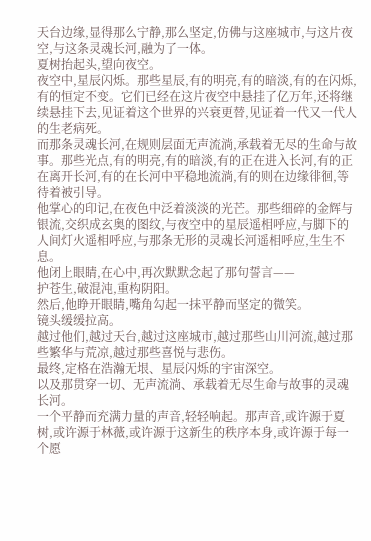天台边缘,显得那么宁静,那么坚定,仿佛与这座城市,与这片夜空,与这条灵魂长河,融为了一体。
夏树抬起头,望向夜空。
夜空中,星辰闪烁。那些星辰,有的明亮,有的暗淡,有的在闪烁,有的恒定不变。它们已经在这片夜空中悬挂了亿万年,还将继续悬挂下去,见证着这个世界的兴衰更替,见证着一代又一代人的生老病死。
而那条灵魂长河,在规则层面无声流淌,承载着无尽的生命与故事。那些光点,有的明亮,有的暗淡,有的正在进入长河,有的正在离开长河,有的在长河中平稳地流淌,有的则在边缘徘徊,等待着被引导。
他掌心的印记,在夜色中泛着淡淡的光芒。那些细碎的金辉与银流,交织成玄奥的图纹,与夜空中的星辰遥相呼应,与脚下的人间灯火遥相呼应,与那条无形的灵魂长河遥相呼应,生生不息。
他闭上眼睛,在心中,再次默默念起了那句誓言——
护苍生,破混沌,重构阴阳。
然后,他睁开眼睛,嘴角勾起一抹平静而坚定的微笑。
镜头缓缓拉高。
越过他们,越过天台,越过这座城市,越过那些山川河流,越过那些繁华与荒凉,越过那些喜悦与悲伤。
最终,定格在浩瀚无垠、星辰闪烁的宇宙深空。
以及那贯穿一切、无声流淌、承载着无尽生命与故事的灵魂长河。
一个平静而充满力量的声音,轻轻响起。那声音,或许源于夏树,或许源于林薇,或许源于这新生的秩序本身,或许源于每一个愿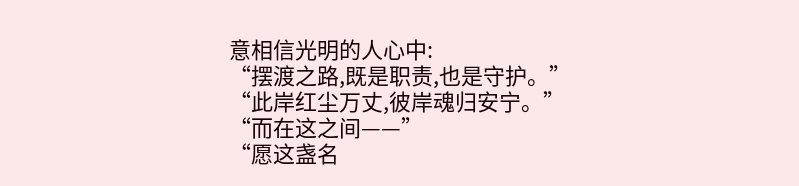意相信光明的人心中:
“摆渡之路,既是职责,也是守护。”
“此岸红尘万丈,彼岸魂归安宁。”
“而在这之间——”
“愿这盏名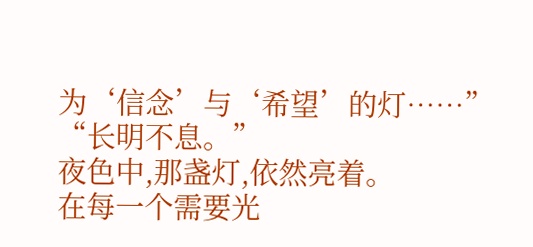为‘信念’与‘希望’的灯……”
“长明不息。”
夜色中,那盏灯,依然亮着。
在每一个需要光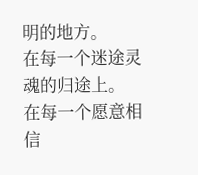明的地方。
在每一个迷途灵魂的归途上。
在每一个愿意相信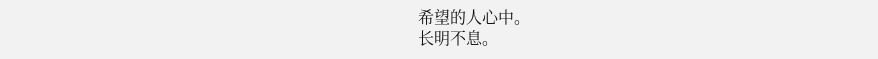希望的人心中。
长明不息。